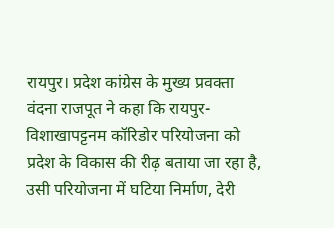रायपुर। प्रदेश कांग्रेस के मुख्य प्रवक्ता वंदना राजपूत ने कहा कि रायपुर- विशाखापट्टनम कॉरिडोर परियोजना को प्रदेश के विकास की रीढ़ बताया जा रहा है, उसी परियोजना में घटिया निर्माण, देरी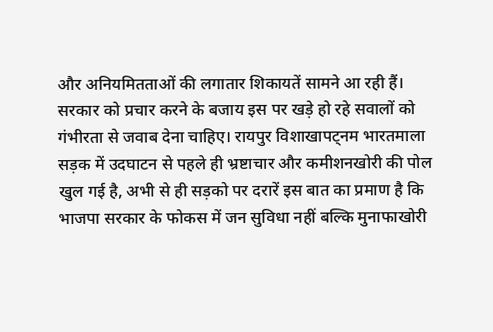और अनियमितताओं की लगातार शिकायतें सामने आ रही हैं। सरकार को प्रचार करने के बजाय इस पर खड़े हो रहे सवालों को गंभीरता से जवाब देना चाहिए। रायपुर विशाखापट्नम भारतमाला सड़क में उदघाटन से पहले ही भ्रष्टाचार और कमीशनखोरी की पोल खुल गई है, अभी से ही सड़को पर दरारें इस बात का प्रमाण है कि भाजपा सरकार के फोकस में जन सुविधा नहीं बल्कि मुनाफाखोरी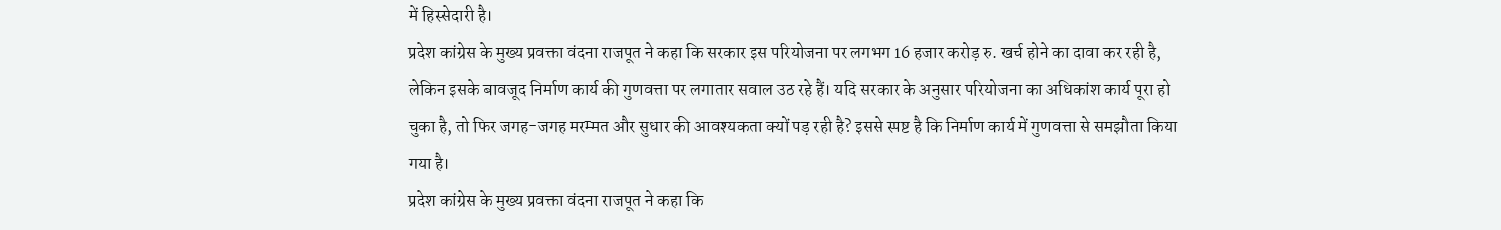में हिस्सेदारी है।
प्रदेश कांग्रेस के मुख्य प्रवक्ता वंदना राजपूत ने कहा कि सरकार इस परियोजना पर लगभग 16 हजार करोड़ रु. खर्च होने का दावा कर रही है, लेकिन इसके बावजूद निर्माण कार्य की गुणवत्ता पर लगातार सवाल उठ रहे हैं। यदि सरकार के अनुसार परियोजना का अधिकांश कार्य पूरा हो चुका है, तो फिर जगह-जगह मरम्मत और सुधार की आवश्यकता क्यों पड़ रही है? इससे स्पष्ट है कि निर्माण कार्य में गुणवत्ता से समझौता किया गया है।
प्रदेश कांग्रेस के मुख्य प्रवक्ता वंदना राजपूत ने कहा कि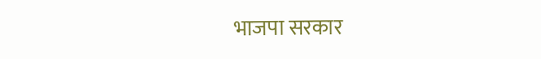भाजपा सरकार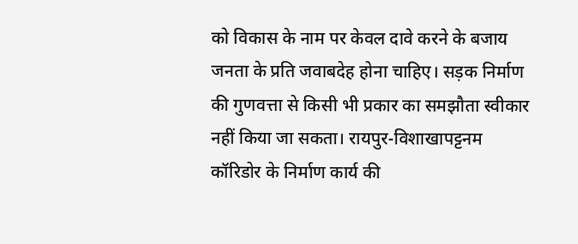को विकास के नाम पर केवल दावे करने के बजाय जनता के प्रति जवाबदेह होना चाहिए। सड़क निर्माण की गुणवत्ता से किसी भी प्रकार का समझौता स्वीकार नहीं किया जा सकता। रायपुर-विशाखापट्टनम कॉरिडोर के निर्माण कार्य की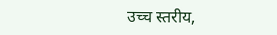उच्च स्तरीय,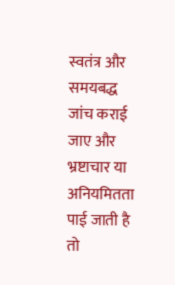स्वतंत्र और समयबद्ध जांच कराई जाए और भ्रष्टाचार या अनियमितता पाई जाती है तो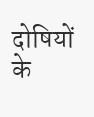दोषियों के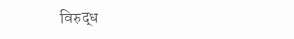विरुद्ध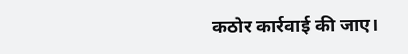कठोर कार्रवाई की जाए।